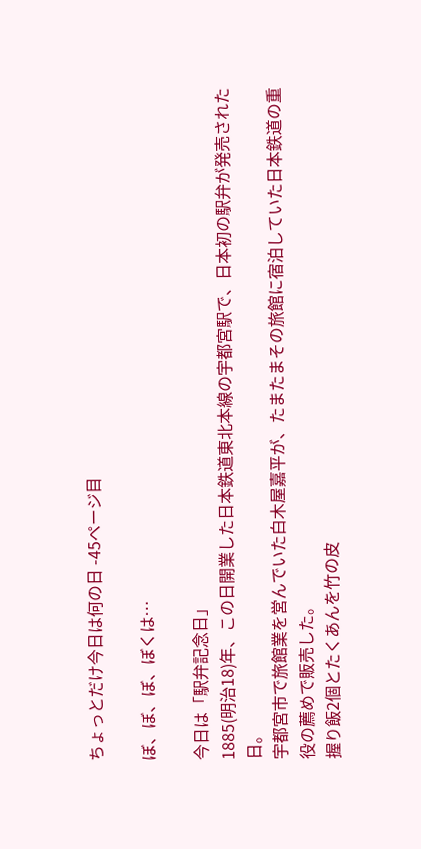ちょっとだけ今日は何の日 -45ページ目

ぼ、ぼ、ぼ、ぼくは…

今日は「駅弁記念日」
1885(明治18)年、この日開業した日本鉄道東北本線の宇都宮駅で、日本初の駅弁が発売された日。
宇都宮市で旅館業を営んでいた白木屋嘉平が、たまたまその旅館に宿泊していた日本鉄道の重役の薦めで販売した。
握り飯2個とたくあんを竹の皮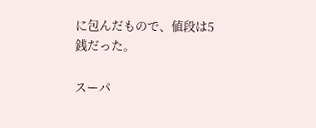に包んだもので、値段は5銭だった。

スーパ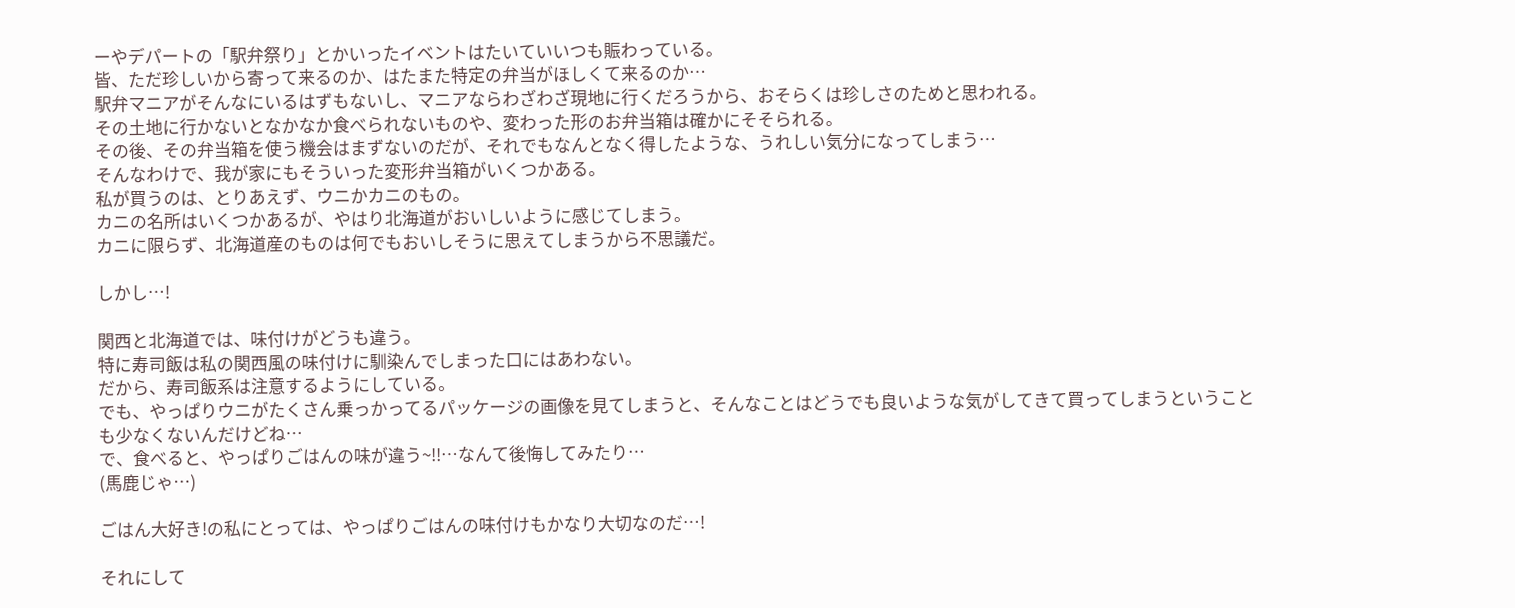ーやデパートの「駅弁祭り」とかいったイベントはたいていいつも賑わっている。
皆、ただ珍しいから寄って来るのか、はたまた特定の弁当がほしくて来るのか…
駅弁マニアがそんなにいるはずもないし、マニアならわざわざ現地に行くだろうから、おそらくは珍しさのためと思われる。
その土地に行かないとなかなか食べられないものや、変わった形のお弁当箱は確かにそそられる。
その後、その弁当箱を使う機会はまずないのだが、それでもなんとなく得したような、うれしい気分になってしまう…
そんなわけで、我が家にもそういった変形弁当箱がいくつかある。
私が買うのは、とりあえず、ウニかカニのもの。
カニの名所はいくつかあるが、やはり北海道がおいしいように感じてしまう。
カニに限らず、北海道産のものは何でもおいしそうに思えてしまうから不思議だ。

しかし…!

関西と北海道では、味付けがどうも違う。
特に寿司飯は私の関西風の味付けに馴染んでしまった口にはあわない。
だから、寿司飯系は注意するようにしている。
でも、やっぱりウニがたくさん乗っかってるパッケージの画像を見てしまうと、そんなことはどうでも良いような気がしてきて買ってしまうということも少なくないんだけどね…
で、食べると、やっぱりごはんの味が違う~!!…なんて後悔してみたり…
(馬鹿じゃ…)

ごはん大好き!の私にとっては、やっぱりごはんの味付けもかなり大切なのだ…!

それにして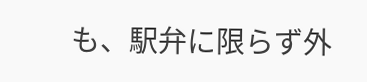も、駅弁に限らず外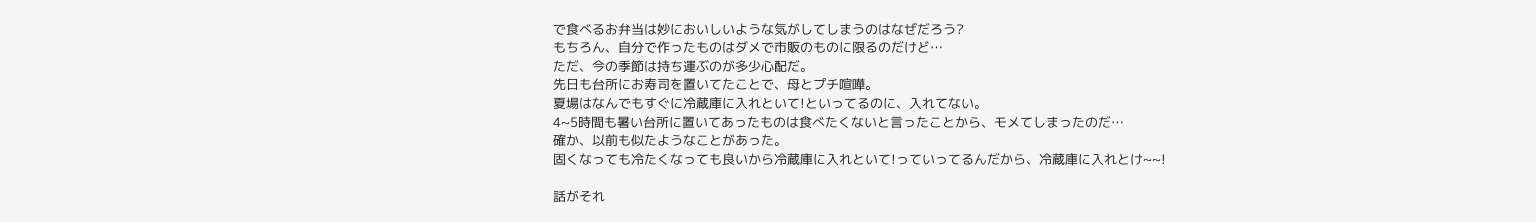で食べるお弁当は妙においしいような気がしてしまうのはなぜだろう?
もちろん、自分で作ったものはダメで市販のものに限るのだけど…
ただ、今の季節は持ち運ぶのが多少心配だ。
先日も台所にお寿司を置いてたことで、母とプチ喧嘩。
夏場はなんでもすぐに冷蔵庫に入れといて!といってるのに、入れてない。
4~5時間も暑い台所に置いてあったものは食べたくないと言ったことから、モメてしまったのだ…
確か、以前も似たようなことがあった。
固くなっても冷たくなっても良いから冷蔵庫に入れといて!っていってるんだから、冷蔵庫に入れとけ~~!

話がそれ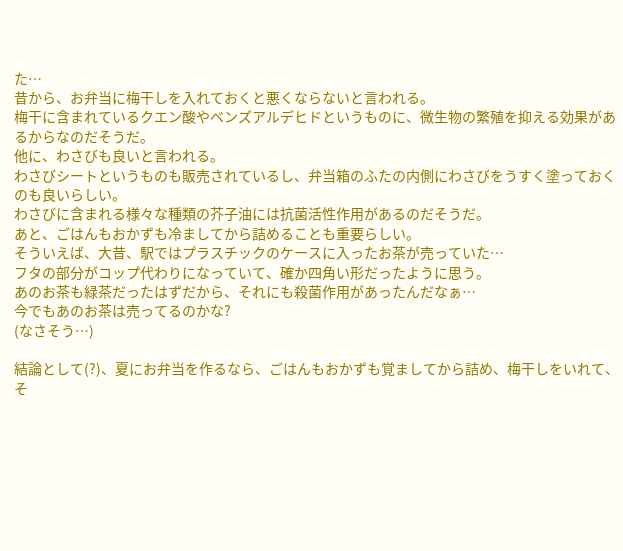た…
昔から、お弁当に梅干しを入れておくと悪くならないと言われる。
梅干に含まれているクエン酸やベンズアルデヒドというものに、微生物の繁殖を抑える効果があるからなのだそうだ。
他に、わさびも良いと言われる。
わさびシートというものも販売されているし、弁当箱のふたの内側にわさびをうすく塗っておくのも良いらしい。
わさびに含まれる様々な種類の芥子油には抗菌活性作用があるのだそうだ。
あと、ごはんもおかずも冷ましてから詰めることも重要らしい。
そういえば、大昔、駅ではプラスチックのケースに入ったお茶が売っていた…
フタの部分がコップ代わりになっていて、確か四角い形だったように思う。
あのお茶も緑茶だったはずだから、それにも殺菌作用があったんだなぁ…
今でもあのお茶は売ってるのかな?
(なさそう…)

結論として(?)、夏にお弁当を作るなら、ごはんもおかずも覚ましてから詰め、梅干しをいれて、そ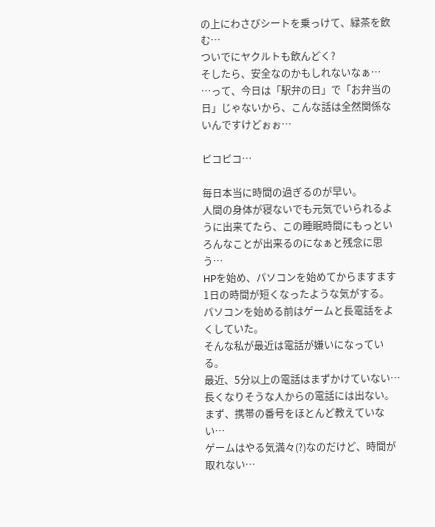の上にわさびシートを乗っけて、緑茶を飲む…
ついでにヤクルトも飲んどく?
そしたら、安全なのかもしれないなぁ…
…って、今日は「駅弁の日」で「お弁当の日」じゃないから、こんな話は全然関係ないんですけどぉぉ…

ピコピコ…

毎日本当に時間の過ぎるのが早い。
人間の身体が寝ないでも元気でいられるように出来てたら、この睡眠時間にもっといろんなことが出来るのになぁと残念に思う…
HPを始め、パソコンを始めてからますます1日の時間が短くなったような気がする。
パソコンを始める前はゲームと長電話をよくしていた。
そんな私が最近は電話が嫌いになっている。
最近、5分以上の電話はまずかけていない…
長くなりそうな人からの電話には出ない。
まず、携帯の番号をほとんど教えていない…
ゲームはやる気満々(?)なのだけど、時間が取れない…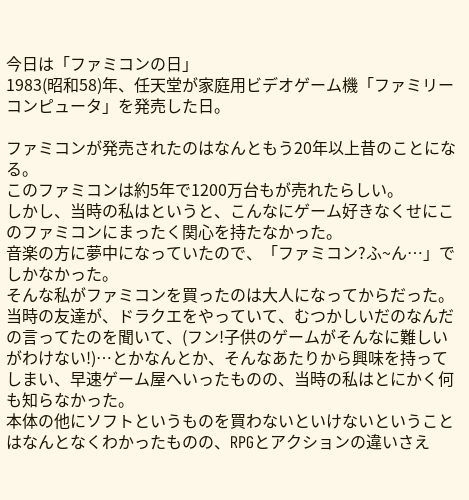今日は「ファミコンの日」
1983(昭和58)年、任天堂が家庭用ビデオゲーム機「ファミリーコンピュータ」を発売した日。

ファミコンが発売されたのはなんともう20年以上昔のことになる。
このファミコンは約5年で1200万台もが売れたらしい。
しかし、当時の私はというと、こんなにゲーム好きなくせにこのファミコンにまったく関心を持たなかった。
音楽の方に夢中になっていたので、「ファミコン?ふ~ん…」でしかなかった。
そんな私がファミコンを買ったのは大人になってからだった。
当時の友達が、ドラクエをやっていて、むつかしいだのなんだの言ってたのを聞いて、(フン!子供のゲームがそんなに難しいがわけない!)…とかなんとか、そんなあたりから興味を持ってしまい、早速ゲーム屋へいったものの、当時の私はとにかく何も知らなかった。
本体の他にソフトというものを買わないといけないということはなんとなくわかったものの、RPGとアクションの違いさえ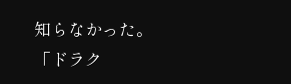知らなかった。
「ドラク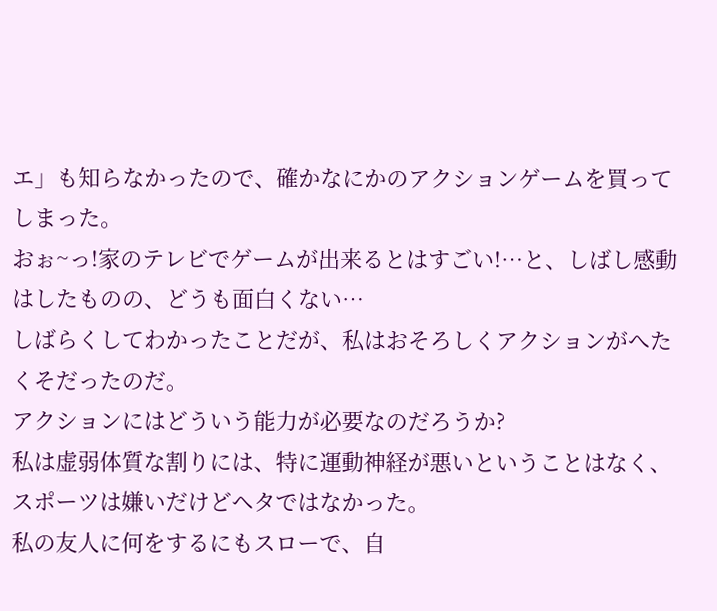エ」も知らなかったので、確かなにかのアクションゲームを買ってしまった。
おぉ~っ!家のテレビでゲームが出来るとはすごい!…と、しばし感動はしたものの、どうも面白くない…
しばらくしてわかったことだが、私はおそろしくアクションがへたくそだったのだ。
アクションにはどういう能力が必要なのだろうか?
私は虚弱体質な割りには、特に運動神経が悪いということはなく、スポーツは嫌いだけどヘタではなかった。
私の友人に何をするにもスローで、自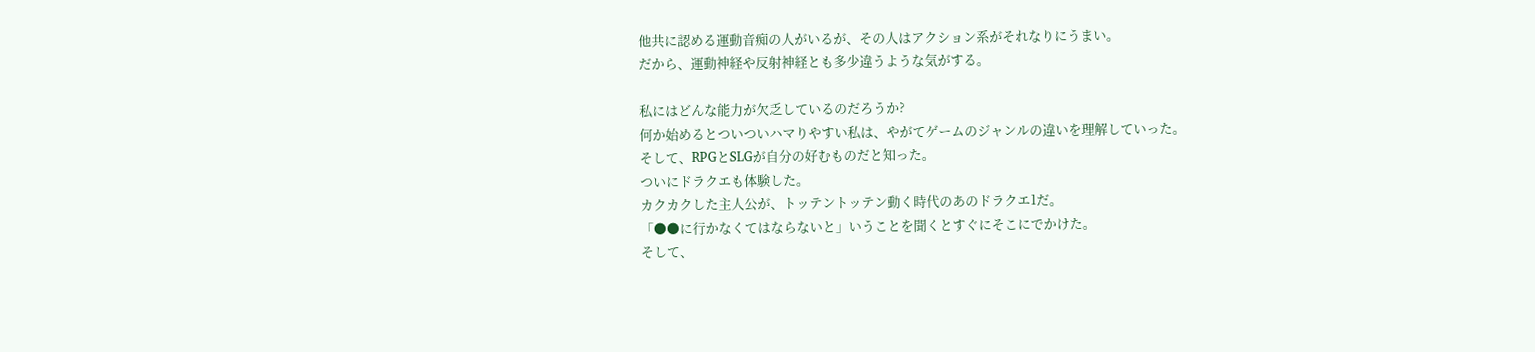他共に認める運動音痴の人がいるが、その人はアクション系がそれなりにうまい。
だから、運動神経や反射神経とも多少違うような気がする。

私にはどんな能力が欠乏しているのだろうか?
何か始めるとついついハマりやすい私は、やがてゲームのジャンルの違いを理解していった。
そして、RPGとSLGが自分の好むものだと知った。
ついにドラクエも体験した。
カクカクした主人公が、トッテントッテン動く時代のあのドラクエ1だ。
「●●に行かなくてはならないと」いうことを聞くとすぐにそこにでかけた。
そして、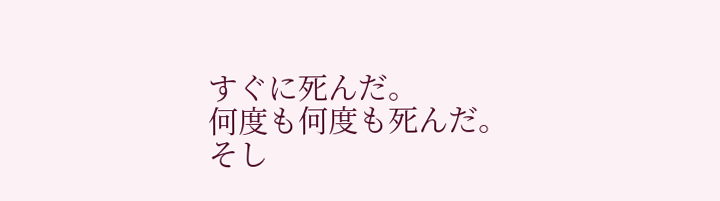すぐに死んだ。
何度も何度も死んだ。
そし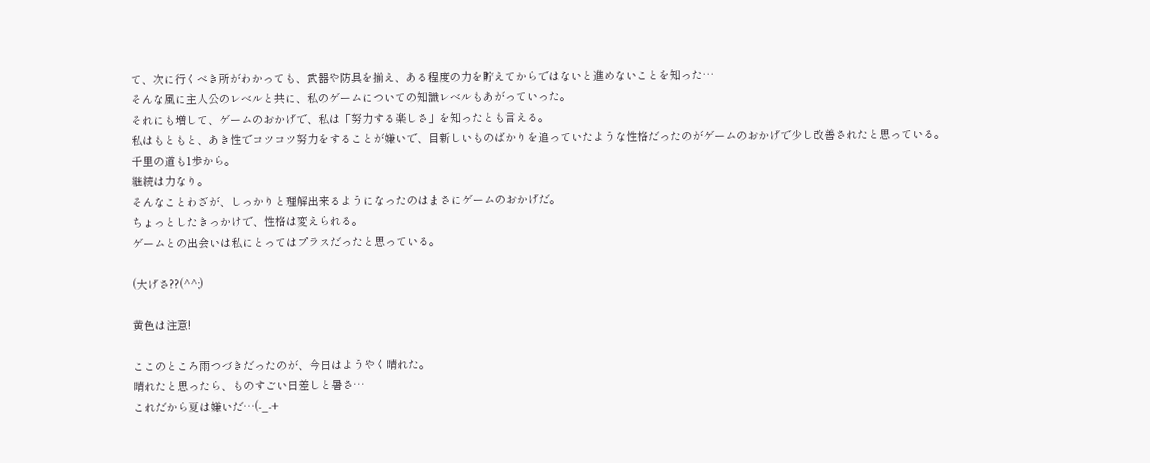て、次に行くべき所がわかっても、武器や防具を揃え、ある程度の力を貯えてからではないと進めないことを知った…
そんな風に主人公のレベルと共に、私のゲームについての知識レベルもあがっていった。
それにも増して、ゲームのおかげで、私は「努力する楽しさ」を知ったとも言える。
私はもともと、あき性でコツコツ努力をすることが嫌いで、目新しいものばかりを追っていたような性格だったのがゲームのおかげで少し改善されたと思っている。
千里の道も1歩から。
継続は力なり。
そんなことわざが、しっかりと理解出来るようになったのはまさにゲームのおかげだ。
ちょっとしたきっかけで、性格は変えられる。
ゲームとの出会いは私にとってはプラスだったと思っている。

(大げさ??(^^;)

黄色は注意!

ここのところ雨つづきだったのが、今日はようやく晴れた。
晴れたと思ったら、ものすごい日差しと暑さ…
これだから夏は嫌いだ…(-_-+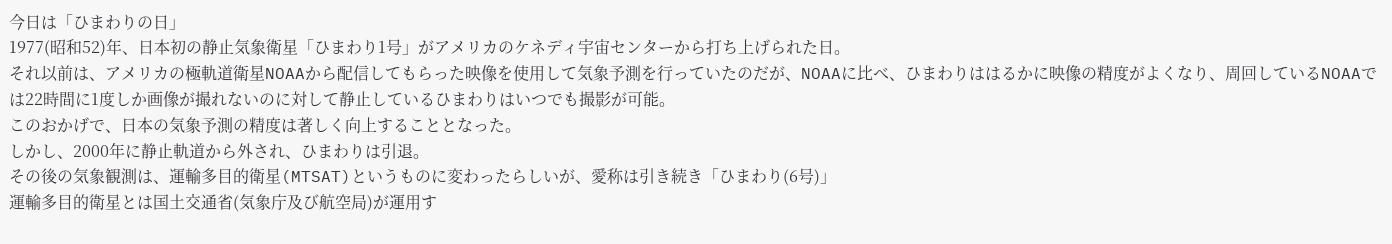今日は「ひまわりの日」
1977(昭和52)年、日本初の静止気象衛星「ひまわり1号」がアメリカのケネディ宇宙センターから打ち上げられた日。
それ以前は、アメリカの極軌道衛星NOAAから配信してもらった映像を使用して気象予測を行っていたのだが、NOAAに比べ、ひまわりははるかに映像の精度がよくなり、周回しているNOAAでは22時間に1度しか画像が撮れないのに対して静止しているひまわりはいつでも撮影が可能。
このおかげで、日本の気象予測の精度は著しく向上することとなった。
しかし、2000年に静止軌道から外され、ひまわりは引退。
その後の気象観測は、運輸多目的衛星(MTSAT)というものに変わったらしいが、愛称は引き続き「ひまわり(6号)」
運輸多目的衛星とは国土交通省(気象庁及び航空局)が運用す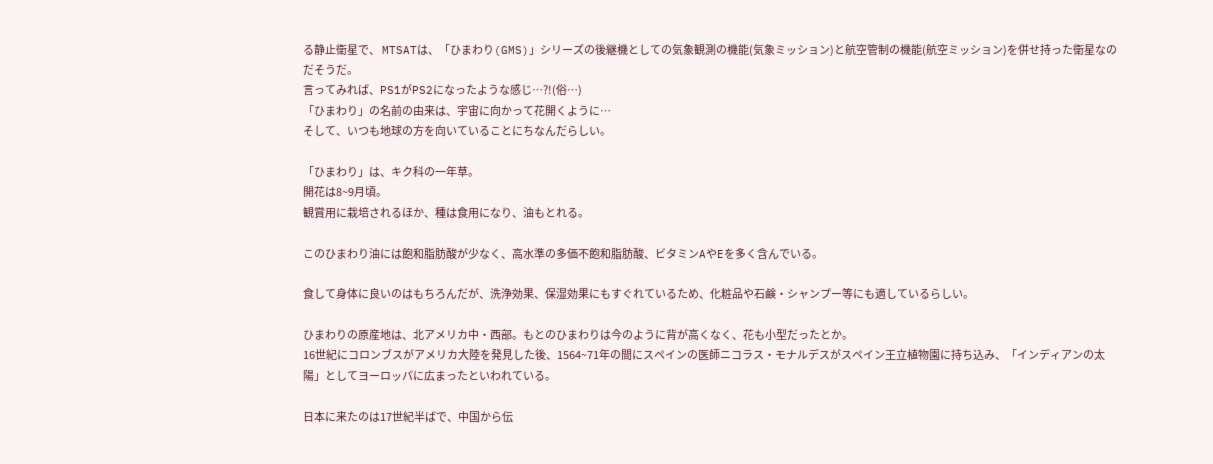る静止衛星で、 MTSATは、「ひまわり(GMS)」シリーズの後継機としての気象観測の機能(気象ミッション)と航空管制の機能(航空ミッション)を併せ持った衛星なのだそうだ。
言ってみれば、PS1がPS2になったような感じ…?!(俗…)
「ひまわり」の名前の由来は、宇宙に向かって花開くように…
そして、いつも地球の方を向いていることにちなんだらしい。

「ひまわり」は、キク科の一年草。
開花は8~9月頃。
観賞用に栽培されるほか、種は食用になり、油もとれる。

このひまわり油には飽和脂肪酸が少なく、高水準の多価不飽和脂肪酸、ビタミンAやEを多く含んでいる。

食して身体に良いのはもちろんだが、洗浄効果、保湿効果にもすぐれているため、化粧品や石鹸・シャンプー等にも適しているらしい。

ひまわりの原産地は、北アメリカ中・西部。もとのひまわりは今のように背が高くなく、花も小型だったとか。
16世紀にコロンブスがアメリカ大陸を発見した後、1564~71年の間にスペインの医師ニコラス・モナルデスがスペイン王立植物園に持ち込み、「インディアンの太陽」としてヨーロッパに広まったといわれている。

日本に来たのは17世紀半ばで、中国から伝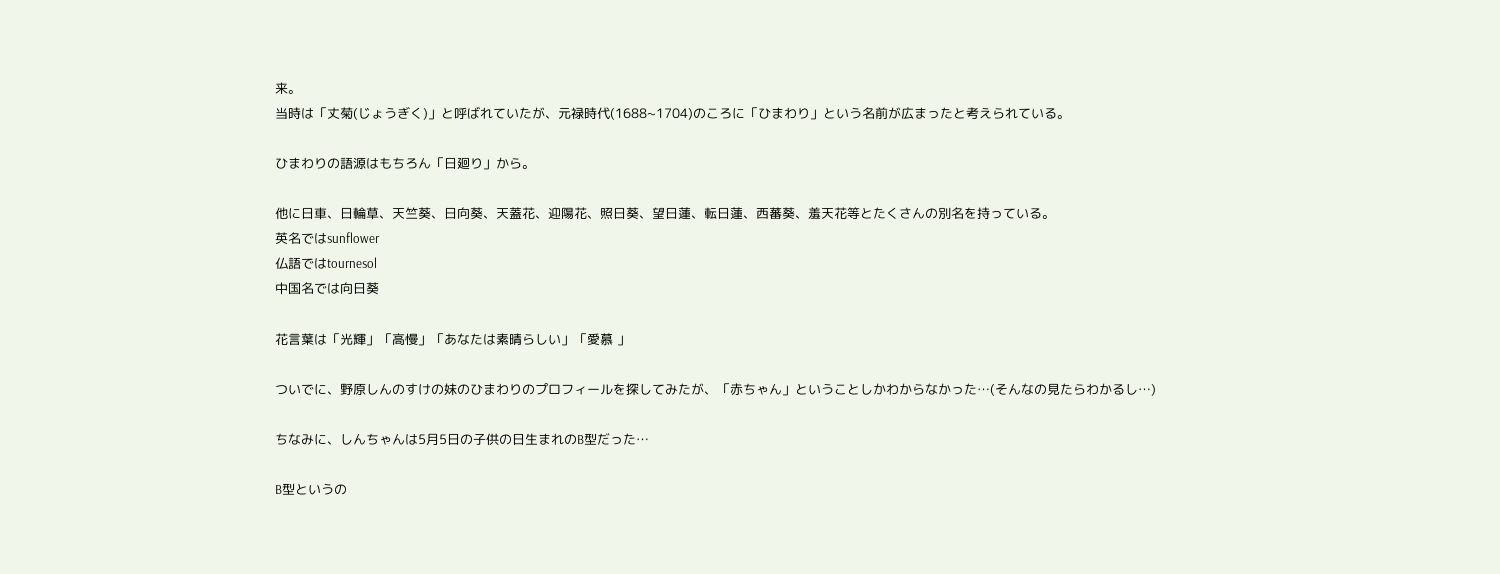来。
当時は「丈菊(じょうぎく)」と呼ばれていたが、元禄時代(1688~1704)のころに「ひまわり」という名前が広まったと考えられている。

ひまわりの語源はもちろん「日廻り」から。

他に日車、日輪草、天竺葵、日向葵、天蓋花、迎陽花、照日葵、望日蓮、転日蓮、西蕃葵、羞天花等とたくさんの別名を持っている。
英名ではsunflower
仏語ではtournesol
中国名では向日葵

花言葉は「光輝」「高慢」「あなたは素晴らしい」「愛慕 」

ついでに、野原しんのすけの妹のひまわりのプロフィールを探してみたが、「赤ちゃん」ということしかわからなかった…(そんなの見たらわかるし…)

ちなみに、しんちゃんは5月5日の子供の日生まれのB型だった…

B型というの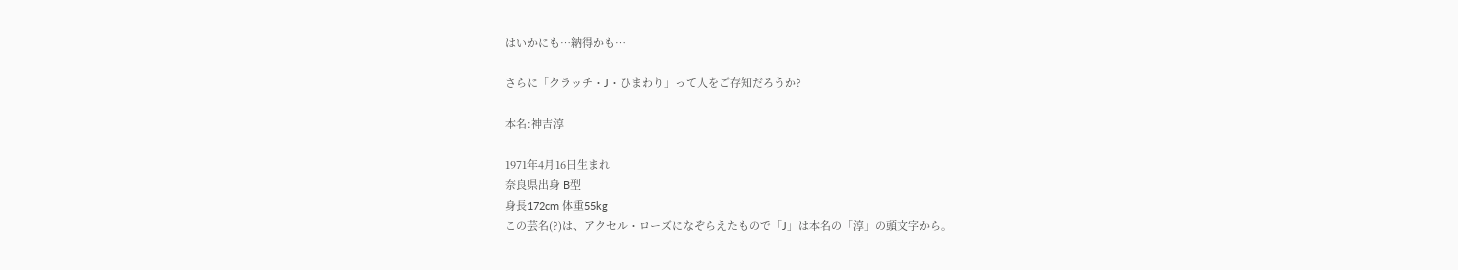はいかにも…納得かも…

さらに「クラッチ・J・ひまわり」って人をご存知だろうか?

本名:神吉淳

1971年4月16日生まれ
奈良県出身 B型
身長172cm 体重55kg
この芸名(?)は、アクセル・ローズになぞらえたもので「J」は本名の「淳」の頭文字から。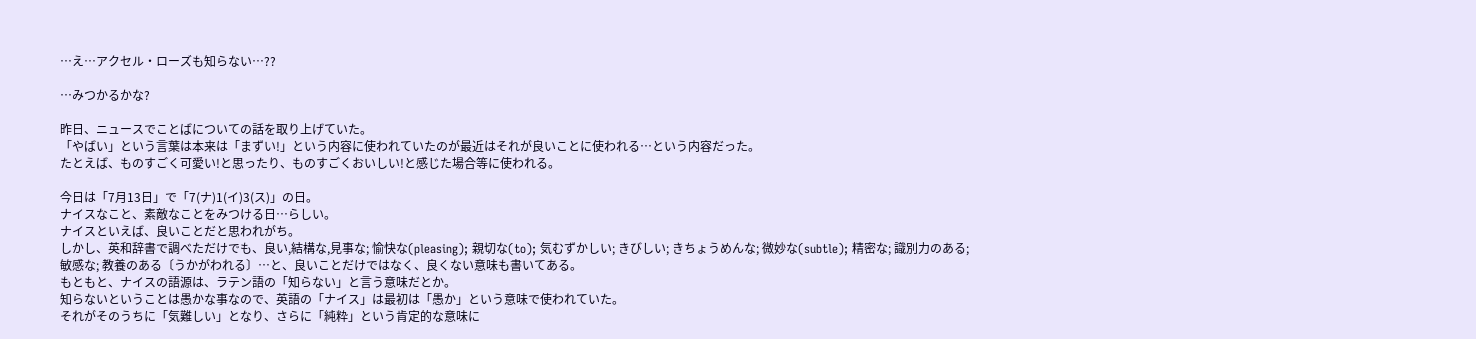…え…アクセル・ローズも知らない…??

…みつかるかな?

昨日、ニュースでことばについての話を取り上げていた。
「やばい」という言葉は本来は「まずい!」という内容に使われていたのが最近はそれが良いことに使われる…という内容だった。
たとえば、ものすごく可愛い!と思ったり、ものすごくおいしい!と感じた場合等に使われる。

今日は「7月13日」で「7(ナ)1(イ)3(ス)」の日。
ナイスなこと、素敵なことをみつける日…らしい。
ナイスといえば、良いことだと思われがち。
しかし、英和辞書で調べただけでも、良い,結構な,見事な; 愉快な(pleasing); 親切な(to); 気むずかしい; きびしい; きちょうめんな; 微妙な(subtle); 精密な; 識別力のある; 敏感な; 教養のある〔うかがわれる〕…と、良いことだけではなく、良くない意味も書いてある。
もともと、ナイスの語源は、ラテン語の「知らない」と言う意味だとか。
知らないということは愚かな事なので、英語の「ナイス」は最初は「愚か」という意味で使われていた。
それがそのうちに「気難しい」となり、さらに「純粋」という肯定的な意味に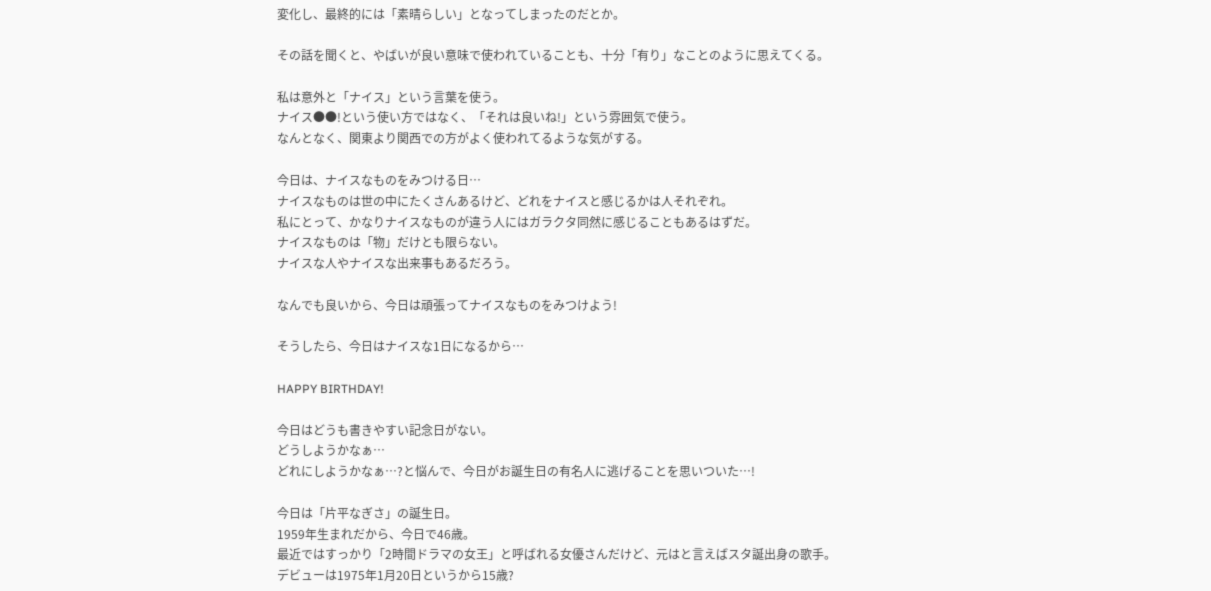変化し、最終的には「素晴らしい」となってしまったのだとか。

その話を聞くと、やばいが良い意味で使われていることも、十分「有り」なことのように思えてくる。

私は意外と「ナイス」という言葉を使う。
ナイス●●!という使い方ではなく、「それは良いね!」という雰囲気で使う。
なんとなく、関東より関西での方がよく使われてるような気がする。

今日は、ナイスなものをみつける日…
ナイスなものは世の中にたくさんあるけど、どれをナイスと感じるかは人それぞれ。
私にとって、かなりナイスなものが違う人にはガラクタ同然に感じることもあるはずだ。
ナイスなものは「物」だけとも限らない。
ナイスな人やナイスな出来事もあるだろう。

なんでも良いから、今日は頑張ってナイスなものをみつけよう!

そうしたら、今日はナイスな1日になるから…

HAPPY BIRTHDAY!

今日はどうも書きやすい記念日がない。
どうしようかなぁ…
どれにしようかなぁ…?と悩んで、今日がお誕生日の有名人に逃げることを思いついた…!

今日は「片平なぎさ」の誕生日。
1959年生まれだから、今日で46歳。
最近ではすっかり「2時間ドラマの女王」と呼ばれる女優さんだけど、元はと言えばスタ誕出身の歌手。
デビューは1975年1月20日というから15歳?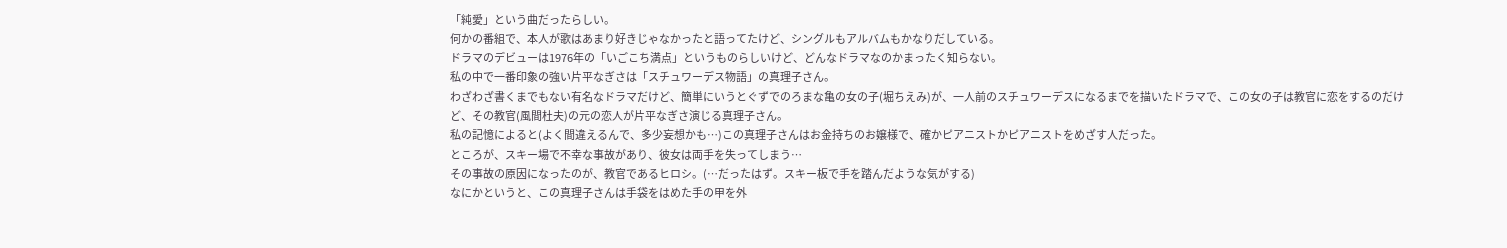「純愛」という曲だったらしい。
何かの番組で、本人が歌はあまり好きじゃなかったと語ってたけど、シングルもアルバムもかなりだしている。
ドラマのデビューは1976年の「いごこち満点」というものらしいけど、どんなドラマなのかまったく知らない。
私の中で一番印象の強い片平なぎさは「スチュワーデス物語」の真理子さん。
わざわざ書くまでもない有名なドラマだけど、簡単にいうとぐずでのろまな亀の女の子(堀ちえみ)が、一人前のスチュワーデスになるまでを描いたドラマで、この女の子は教官に恋をするのだけど、その教官(風間杜夫)の元の恋人が片平なぎさ演じる真理子さん。
私の記憶によると(よく間違えるんで、多少妄想かも…)この真理子さんはお金持ちのお嬢様で、確かピアニストかピアニストをめざす人だった。
ところが、スキー場で不幸な事故があり、彼女は両手を失ってしまう…
その事故の原因になったのが、教官であるヒロシ。(…だったはず。スキー板で手を踏んだような気がする)
なにかというと、この真理子さんは手袋をはめた手の甲を外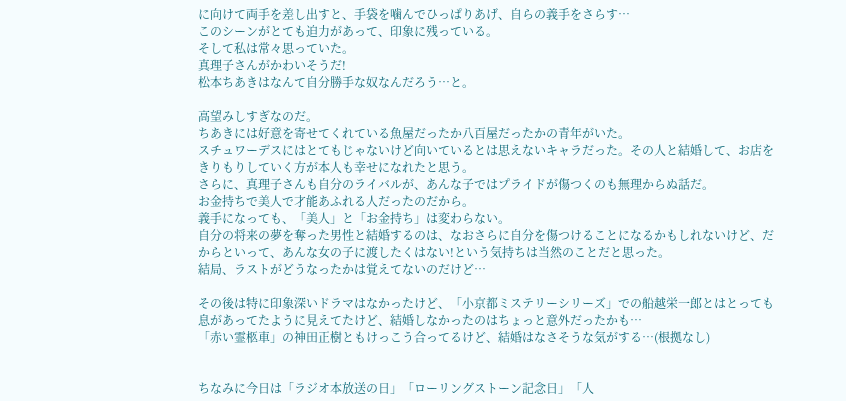に向けて両手を差し出すと、手袋を噛んでひっぱりあげ、自らの義手をさらす…
このシーンがとても迫力があって、印象に残っている。
そして私は常々思っていた。
真理子さんがかわいそうだ!
松本ちあきはなんて自分勝手な奴なんだろう…と。

高望みしすぎなのだ。
ちあきには好意を寄せてくれている魚屋だったか八百屋だったかの青年がいた。
スチュワーデスにはとてもじゃないけど向いているとは思えないキャラだった。その人と結婚して、お店をきりもりしていく方が本人も幸せになれたと思う。
さらに、真理子さんも自分のライバルが、あんな子ではプライドが傷つくのも無理からぬ話だ。
お金持ちで美人で才能あふれる人だったのだから。
義手になっても、「美人」と「お金持ち」は変わらない。
自分の将来の夢を奪った男性と結婚するのは、なおさらに自分を傷つけることになるかもしれないけど、だからといって、あんな女の子に渡したくはない!という気持ちは当然のことだと思った。
結局、ラストがどうなったかは覚えてないのだけど…

その後は特に印象深いドラマはなかったけど、「小京都ミステリーシリーズ」での船越栄一郎とはとっても息があってたように見えてたけど、結婚しなかったのはちょっと意外だったかも…
「赤い霊柩車」の神田正樹ともけっこう合ってるけど、結婚はなさそうな気がする…(根拠なし)


ちなみに今日は「ラジオ本放送の日」「ローリングストーン記念日」「人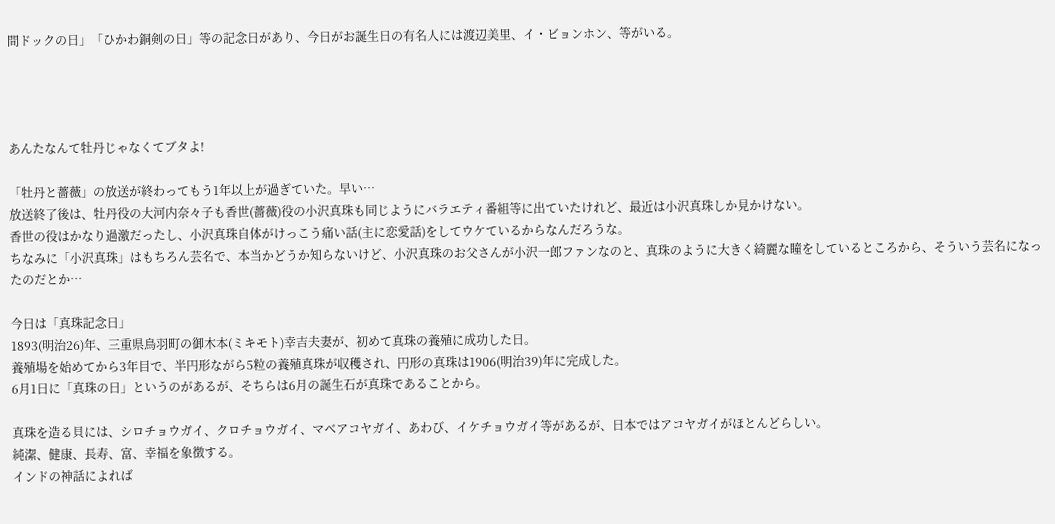間ドックの日」「ひかわ銅剣の日」等の記念日があり、今日がお誕生日の有名人には渡辺美里、イ・ビョンホン、等がいる。




あんたなんて牡丹じゃなくてブタよ!

「牡丹と薔薇」の放送が終わってもう1年以上が過ぎていた。早い…
放送終了後は、牡丹役の大河内奈々子も香世(薔薇)役の小沢真珠も同じようにバラエティ番組等に出ていたけれど、最近は小沢真珠しか見かけない。
香世の役はかなり過激だったし、小沢真珠自体がけっこう痛い話(主に恋愛話)をしてウケているからなんだろうな。
ちなみに「小沢真珠」はもちろん芸名で、本当かどうか知らないけど、小沢真珠のお父さんが小沢一郎ファンなのと、真珠のように大きく綺麗な瞳をしているところから、そういう芸名になったのだとか…

今日は「真珠記念日」
1893(明治26)年、三重県鳥羽町の御木本(ミキモト)幸吉夫妻が、初めて真珠の養殖に成功した日。
養殖場を始めてから3年目で、半円形ながら5粒の養殖真珠が収穫され、円形の真珠は1906(明治39)年に完成した。
6月1日に「真珠の日」というのがあるが、そちらは6月の誕生石が真珠であることから。

真珠を造る貝には、シロチョウガイ、クロチョウガイ、マベアコヤガイ、あわび、イケチョウガイ等があるが、日本ではアコヤガイがほとんどらしい。
純潔、健康、長寿、富、幸福を象徴する。
インドの神話によれば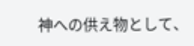神への供え物として、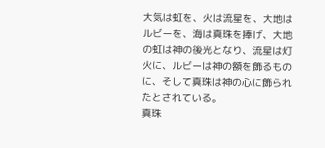大気は虹を、火は流星を、大地はルビーを、海は真珠を捧げ、大地の虹は神の後光となり、流星は灯火に、ルビーは神の額を飾るものに、そして真珠は神の心に飾られたとされている。
真珠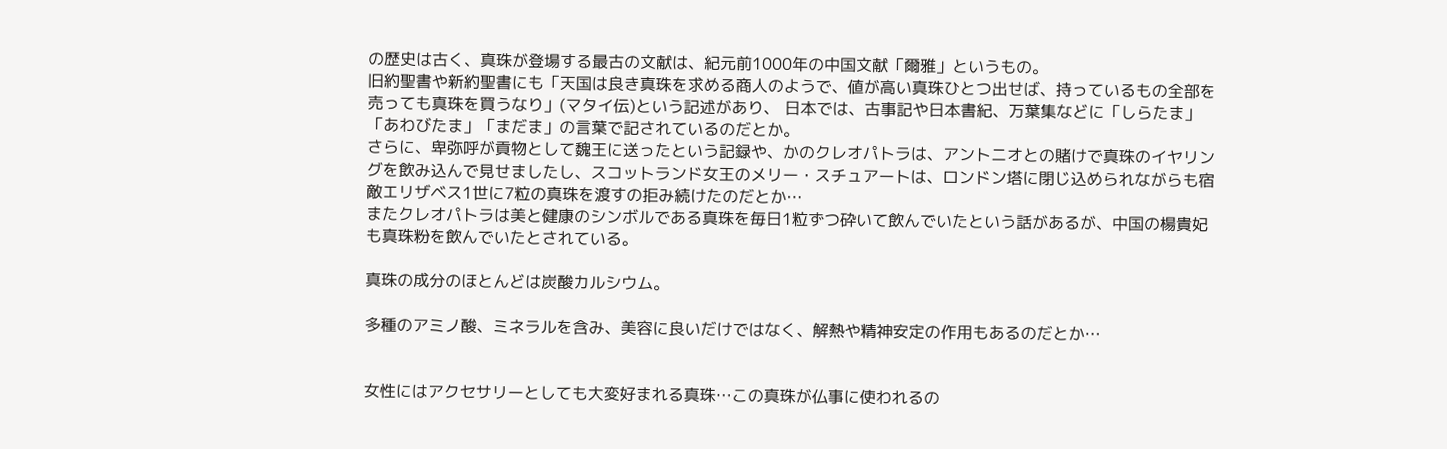の歴史は古く、真珠が登場する最古の文献は、紀元前1000年の中国文献「爾雅」というもの。
旧約聖書や新約聖書にも「天国は良き真珠を求める商人のようで、値が高い真珠ひとつ出せば、持っているもの全部を売っても真珠を買うなり」(マタイ伝)という記述があり、 日本では、古事記や日本書紀、万葉集などに「しらたま」「あわびたま」「まだま」の言葉で記されているのだとか。
さらに、卑弥呼が貢物として魏王に送ったという記録や、かのクレオパトラは、アントニオとの賭けで真珠のイヤリングを飲み込んで見せましたし、スコットランド女王のメリー・スチュアートは、ロンドン塔に閉じ込められながらも宿敵エリザベス1世に7粒の真珠を渡すの拒み続けたのだとか…
またクレオパトラは美と健康のシンボルである真珠を毎日1粒ずつ砕いて飲んでいたという話があるが、中国の楊貴妃も真珠粉を飲んでいたとされている。

真珠の成分のほとんどは炭酸カルシウム。

多種のアミノ酸、ミネラルを含み、美容に良いだけではなく、解熱や精神安定の作用もあるのだとか…


女性にはアクセサリーとしても大変好まれる真珠…この真珠が仏事に使われるの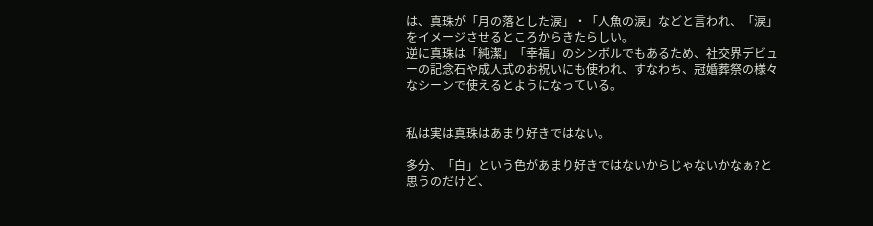は、真珠が「月の落とした涙」・「人魚の涙」などと言われ、「涙」をイメージさせるところからきたらしい。
逆に真珠は「純潔」「幸福」のシンボルでもあるため、社交界デビューの記念石や成人式のお祝いにも使われ、すなわち、冠婚葬祭の様々なシーンで使えるとようになっている。


私は実は真珠はあまり好きではない。

多分、「白」という色があまり好きではないからじゃないかなぁ?と思うのだけど、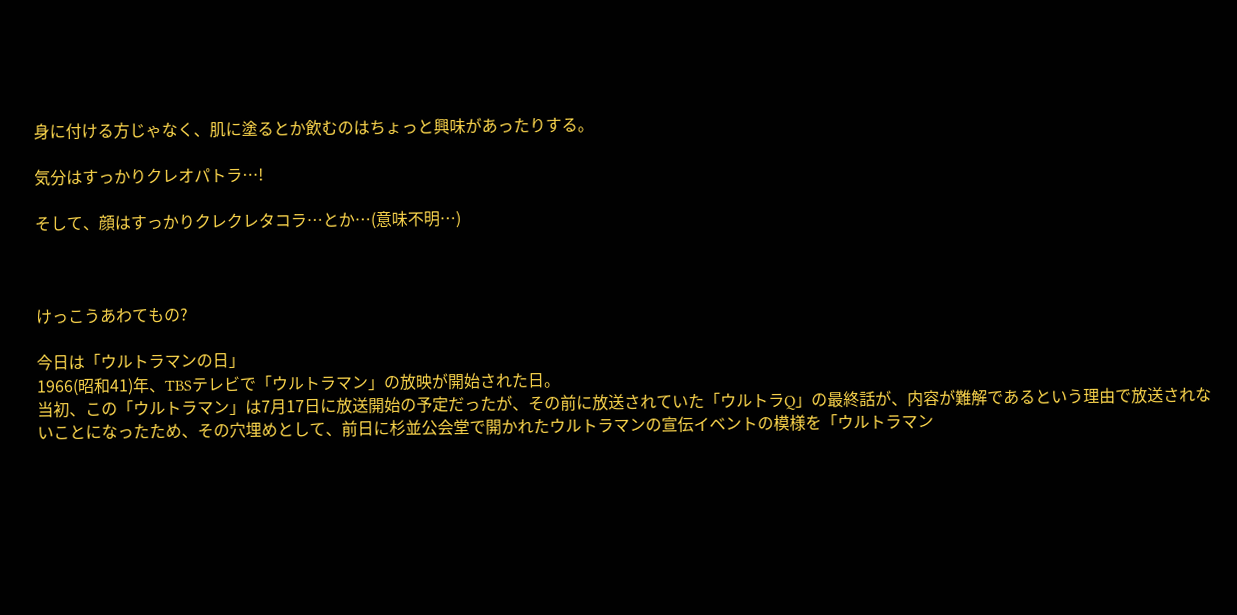身に付ける方じゃなく、肌に塗るとか飲むのはちょっと興味があったりする。

気分はすっかりクレオパトラ…!

そして、顔はすっかりクレクレタコラ…とか…(意味不明…)



けっこうあわてもの?

今日は「ウルトラマンの日」
1966(昭和41)年、TBSテレビで「ウルトラマン」の放映が開始された日。
当初、この「ウルトラマン」は7月17日に放送開始の予定だったが、その前に放送されていた「ウルトラQ」の最終話が、内容が難解であるという理由で放送されないことになったため、その穴埋めとして、前日に杉並公会堂で開かれたウルトラマンの宣伝イベントの模様を「ウルトラマン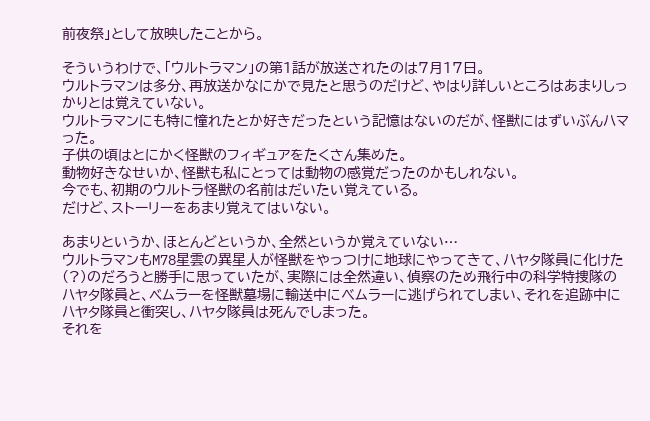前夜祭」として放映したことから。

そういうわけで、「ウルトラマン」の第1話が放送されたのは7月17日。
ウルトラマンは多分、再放送かなにかで見たと思うのだけど、やはり詳しいところはあまりしっかりとは覚えていない。
ウルトラマンにも特に憧れたとか好きだったという記憶はないのだが、怪獣にはずいぶんハマった。
子供の頃はとにかく怪獣のフィギュアをたくさん集めた。
動物好きなせいか、怪獣も私にとっては動物の感覚だったのかもしれない。
今でも、初期のウルトラ怪獣の名前はだいたい覚えている。
だけど、ストーリーをあまり覚えてはいない。

あまりというか、ほとんどというか、全然というか覚えていない…
ウルトラマンもM78星雲の異星人が怪獣をやっつけに地球にやってきて、ハヤタ隊員に化けた(?)のだろうと勝手に思っていたが、実際には全然違い、偵察のため飛行中の科学特捜隊のハヤタ隊員と、ベムラーを怪獣墓場に輸送中にべムラーに逃げられてしまい、それを追跡中にハヤタ隊員と衝突し、ハヤタ隊員は死んでしまった。
それを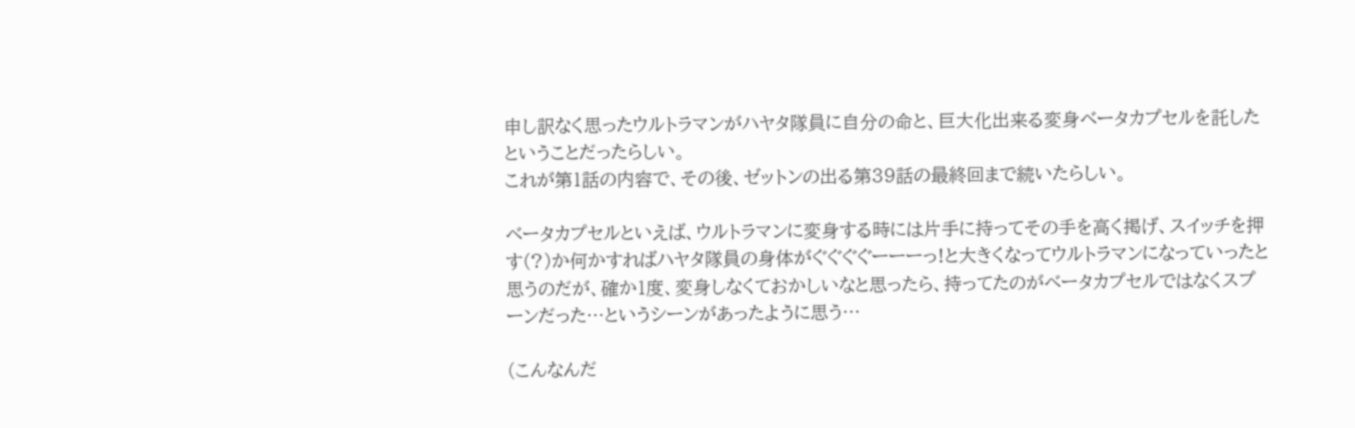申し訳なく思ったウルトラマンがハヤタ隊員に自分の命と、巨大化出来る変身ベータカプセルを託したということだったらしい。
これが第1話の内容で、その後、ゼットンの出る第39話の最終回まで続いたらしい。

ベータカプセルといえば、ウルトラマンに変身する時には片手に持ってその手を高く掲げ、スイッチを押す(?)か何かすればハヤタ隊員の身体がぐぐぐぐーーーっ!と大きくなってウルトラマンになっていったと思うのだが、確か1度、変身しなくておかしいなと思ったら、持ってたのがベータカプセルではなくスプーンだった…というシーンがあったように思う…

(こんなんだ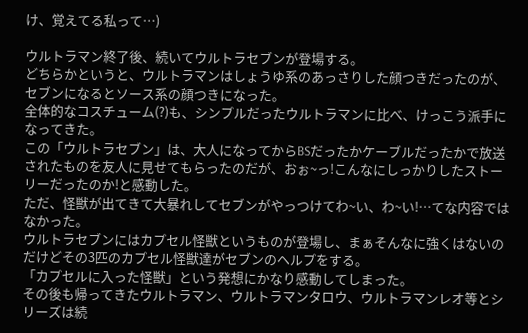け、覚えてる私って…)

ウルトラマン終了後、続いてウルトラセブンが登場する。
どちらかというと、ウルトラマンはしょうゆ系のあっさりした顔つきだったのが、セブンになるとソース系の顔つきになった。
全体的なコスチューム(?)も、シンプルだったウルトラマンに比べ、けっこう派手になってきた。
この「ウルトラセブン」は、大人になってからBSだったかケーブルだったかで放送されたものを友人に見せてもらったのだが、おぉ~っ!こんなにしっかりしたストーリーだったのか!と感動した。
ただ、怪獣が出てきて大暴れしてセブンがやっつけてわ~い、わ~い!…てな内容ではなかった。
ウルトラセブンにはカプセル怪獣というものが登場し、まぁそんなに強くはないのだけどその3匹のカプセル怪獣達がセブンのヘルプをする。
「カプセルに入った怪獣」という発想にかなり感動してしまった。
その後も帰ってきたウルトラマン、ウルトラマンタロウ、ウルトラマンレオ等とシリーズは続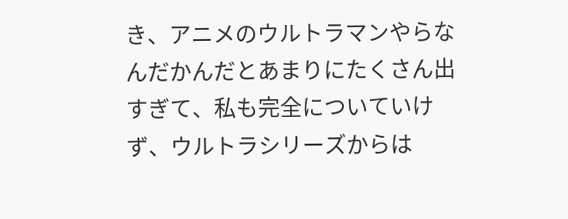き、アニメのウルトラマンやらなんだかんだとあまりにたくさん出すぎて、私も完全についていけず、ウルトラシリーズからは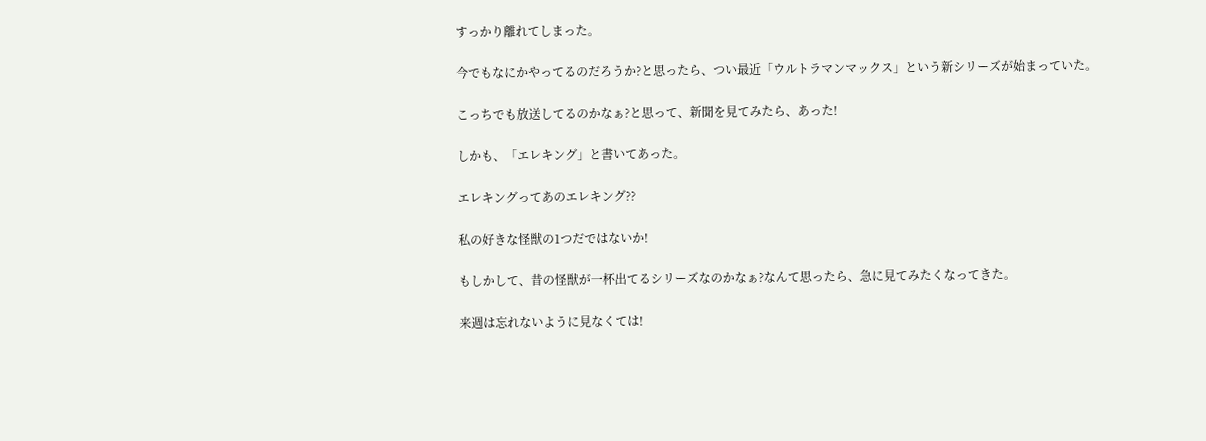すっかり離れてしまった。

今でもなにかやってるのだろうか?と思ったら、つい最近「ウルトラマンマックス」という新シリーズが始まっていた。

こっちでも放送してるのかなぁ?と思って、新聞を見てみたら、あった!

しかも、「エレキング」と書いてあった。

エレキングってあのエレキング??

私の好きな怪獣の1つだではないか!

もしかして、昔の怪獣が一杯出てるシリーズなのかなぁ?なんて思ったら、急に見てみたくなってきた。

来週は忘れないように見なくては!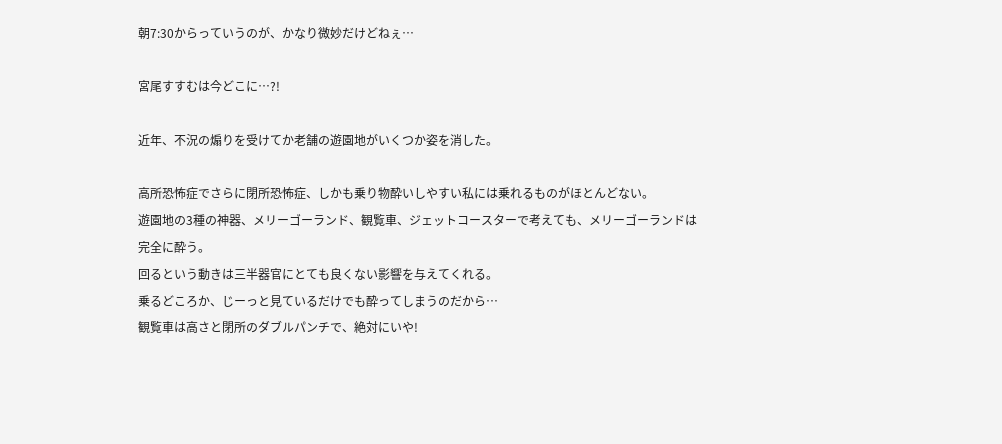朝7:30からっていうのが、かなり微妙だけどねぇ…

宮尾すすむは今どこに…?!

近年、不況の煽りを受けてか老舗の遊園地がいくつか姿を消した。

高所恐怖症でさらに閉所恐怖症、しかも乗り物酔いしやすい私には乗れるものがほとんどない。
遊園地の3種の神器、メリーゴーランド、観覧車、ジェットコースターで考えても、メリーゴーランドは完全に酔う。
回るという動きは三半器官にとても良くない影響を与えてくれる。
乗るどころか、じーっと見ているだけでも酔ってしまうのだから…
観覧車は高さと閉所のダブルパンチで、絶対にいや!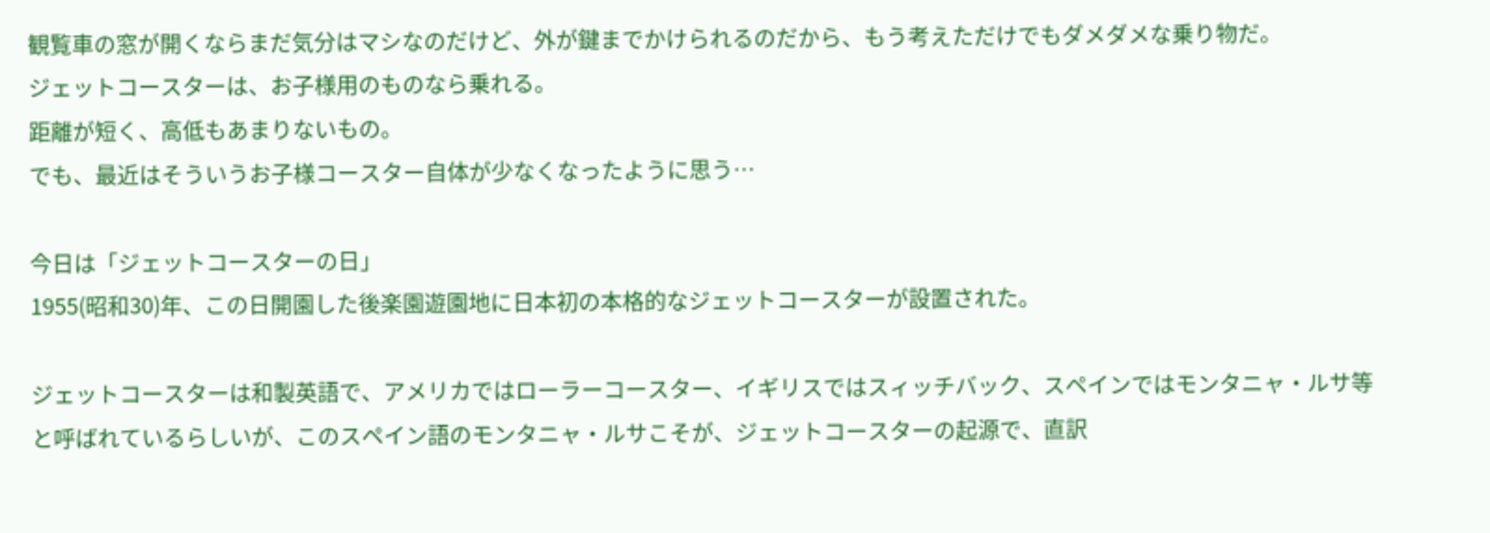観覧車の窓が開くならまだ気分はマシなのだけど、外が鍵までかけられるのだから、もう考えただけでもダメダメな乗り物だ。
ジェットコースターは、お子様用のものなら乗れる。
距離が短く、高低もあまりないもの。
でも、最近はそういうお子様コースター自体が少なくなったように思う…

今日は「ジェットコースターの日」
1955(昭和30)年、この日開園した後楽園遊園地に日本初の本格的なジェットコースターが設置された。

ジェットコースターは和製英語で、アメリカではローラーコースター、イギリスではスィッチバック、スペインではモンタニャ・ルサ等と呼ばれているらしいが、このスペイン語のモンタニャ・ルサこそが、ジェットコースターの起源で、直訳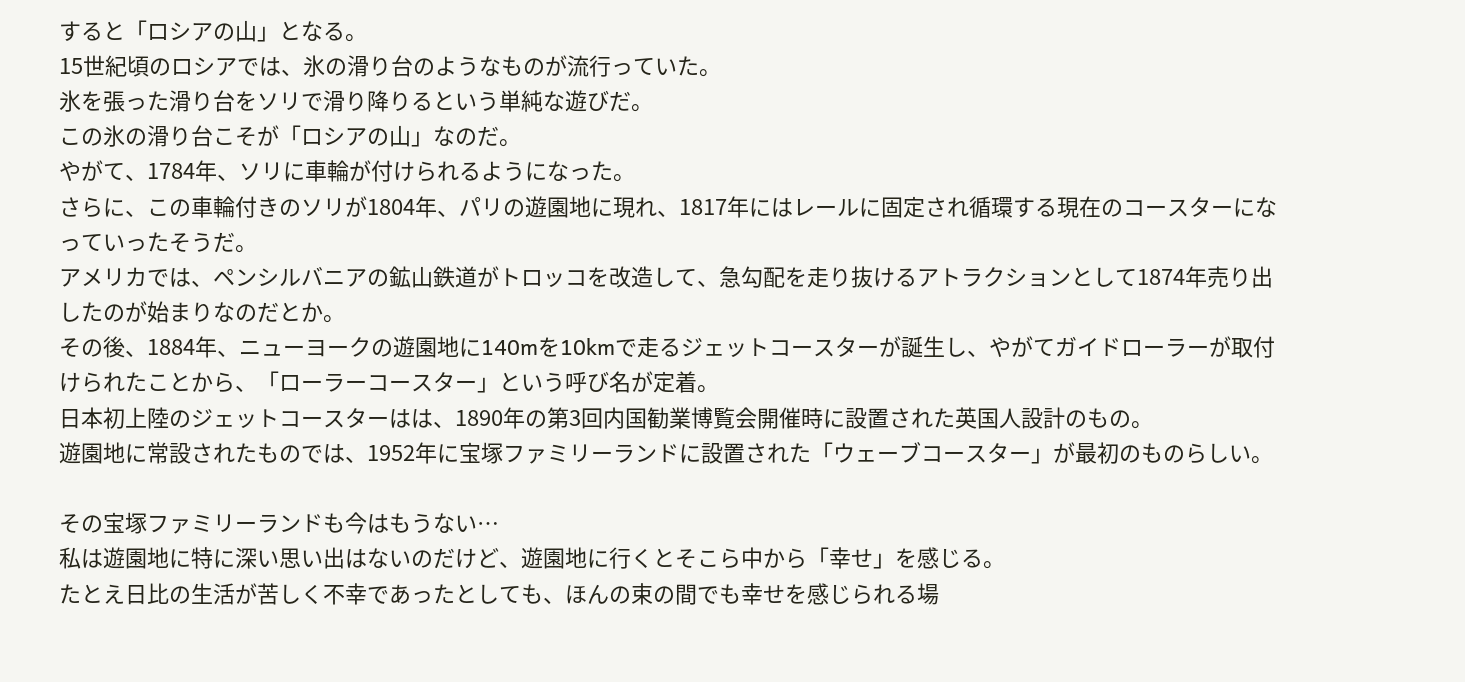すると「ロシアの山」となる。
15世紀頃のロシアでは、氷の滑り台のようなものが流行っていた。
氷を張った滑り台をソリで滑り降りるという単純な遊びだ。
この氷の滑り台こそが「ロシアの山」なのだ。
やがて、1784年、ソリに車輪が付けられるようになった。
さらに、この車輪付きのソリが1804年、パリの遊園地に現れ、1817年にはレールに固定され循環する現在のコースターになっていったそうだ。
アメリカでは、ペンシルバニアの鉱山鉄道がトロッコを改造して、急勾配を走り抜けるアトラクションとして1874年売り出したのが始まりなのだとか。
その後、1884年、ニューヨークの遊園地に140mを10kmで走るジェットコースターが誕生し、やがてガイドローラーが取付けられたことから、「ローラーコースター」という呼び名が定着。
日本初上陸のジェットコースターはは、1890年の第3回内国勧業博覧会開催時に設置された英国人設計のもの。
遊園地に常設されたものでは、1952年に宝塚ファミリーランドに設置された「ウェーブコースター」が最初のものらしい。

その宝塚ファミリーランドも今はもうない…
私は遊園地に特に深い思い出はないのだけど、遊園地に行くとそこら中から「幸せ」を感じる。
たとえ日比の生活が苦しく不幸であったとしても、ほんの束の間でも幸せを感じられる場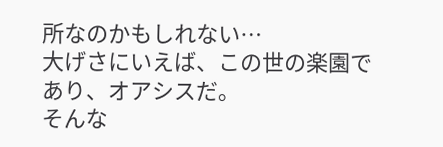所なのかもしれない…
大げさにいえば、この世の楽園であり、オアシスだ。
そんな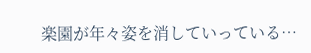楽園が年々姿を消していっている…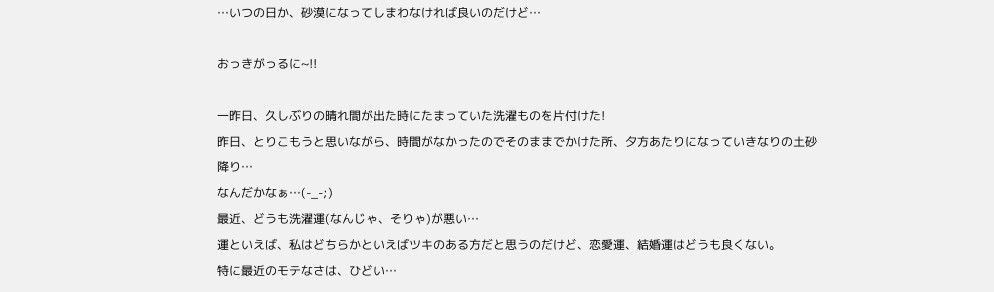…いつの日か、砂漠になってしまわなければ良いのだけど…

おっきがっるに~!!

一昨日、久しぶりの晴れ間が出た時にたまっていた洗濯ものを片付けた!
昨日、とりこもうと思いながら、時間がなかったのでそのままでかけた所、夕方あたりになっていきなりの土砂降り…
なんだかなぁ…(-_-;)
最近、どうも洗濯運(なんじゃ、そりゃ)が悪い…
運といえば、私はどちらかといえばツキのある方だと思うのだけど、恋愛運、結婚運はどうも良くない。
特に最近のモテなさは、ひどい…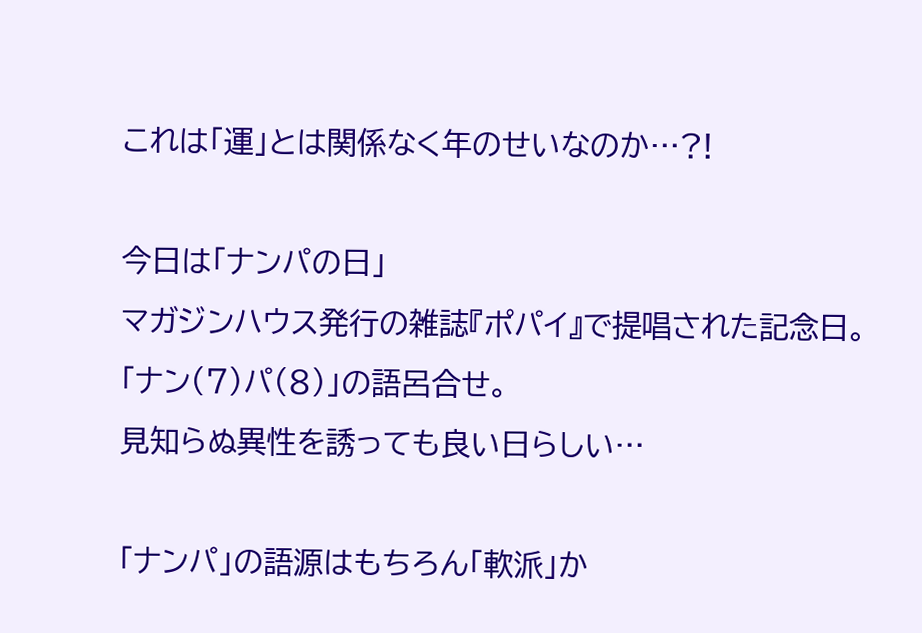これは「運」とは関係なく年のせいなのか…?!

今日は「ナンパの日」
マガジンハウス発行の雑誌『ポパイ』で提唱された記念日。
「ナン(7)パ(8)」の語呂合せ。
見知らぬ異性を誘っても良い日らしい…

「ナンパ」の語源はもちろん「軟派」か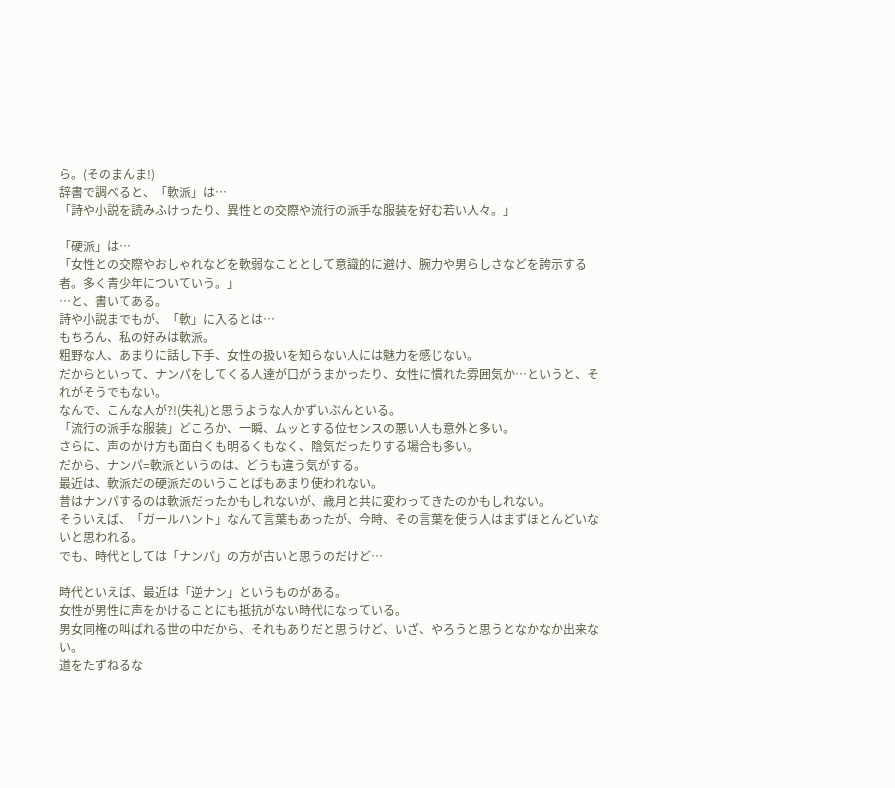ら。(そのまんま!)
辞書で調べると、「軟派」は…
「詩や小説を読みふけったり、異性との交際や流行の派手な服装を好む若い人々。」

「硬派」は…
「女性との交際やおしゃれなどを軟弱なこととして意識的に避け、腕力や男らしさなどを誇示する者。多く青少年についていう。」
…と、書いてある。
詩や小説までもが、「軟」に入るとは…
もちろん、私の好みは軟派。
粗野な人、あまりに話し下手、女性の扱いを知らない人には魅力を感じない。
だからといって、ナンパをしてくる人達が口がうまかったり、女性に慣れた雰囲気か…というと、それがそうでもない。
なんで、こんな人が?!(失礼)と思うような人かずいぶんといる。
「流行の派手な服装」どころか、一瞬、ムッとする位センスの悪い人も意外と多い。
さらに、声のかけ方も面白くも明るくもなく、陰気だったりする場合も多い。
だから、ナンパ=軟派というのは、どうも違う気がする。
最近は、軟派だの硬派だのいうことばもあまり使われない。
昔はナンパするのは軟派だったかもしれないが、歳月と共に変わってきたのかもしれない。
そういえば、「ガールハント」なんて言葉もあったが、今時、その言葉を使う人はまずほとんどいないと思われる。
でも、時代としては「ナンパ」の方が古いと思うのだけど…

時代といえば、最近は「逆ナン」というものがある。
女性が男性に声をかけることにも抵抗がない時代になっている。
男女同権の叫ばれる世の中だから、それもありだと思うけど、いざ、やろうと思うとなかなか出来ない。
道をたずねるな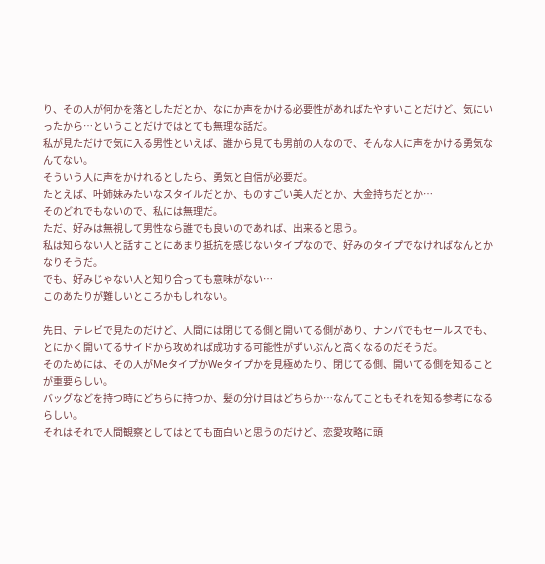り、その人が何かを落としただとか、なにか声をかける必要性があればたやすいことだけど、気にいったから…ということだけではとても無理な話だ。
私が見ただけで気に入る男性といえば、誰から見ても男前の人なので、そんな人に声をかける勇気なんてない。
そういう人に声をかけれるとしたら、勇気と自信が必要だ。
たとえば、叶姉妹みたいなスタイルだとか、ものすごい美人だとか、大金持ちだとか…
そのどれでもないので、私には無理だ。
ただ、好みは無視して男性なら誰でも良いのであれば、出来ると思う。
私は知らない人と話すことにあまり抵抗を感じないタイプなので、好みのタイプでなければなんとかなりそうだ。
でも、好みじゃない人と知り合っても意味がない…
このあたりが難しいところかもしれない。

先日、テレビで見たのだけど、人間には閉じてる側と開いてる側があり、ナンパでもセールスでも、とにかく開いてるサイドから攻めれば成功する可能性がずいぶんと高くなるのだそうだ。
そのためには、その人がMeタイプかWeタイプかを見極めたり、閉じてる側、開いてる側を知ることが重要らしい。
バッグなどを持つ時にどちらに持つか、髪の分け目はどちらか…なんてこともそれを知る参考になるらしい。
それはそれで人間観察としてはとても面白いと思うのだけど、恋愛攻略に頭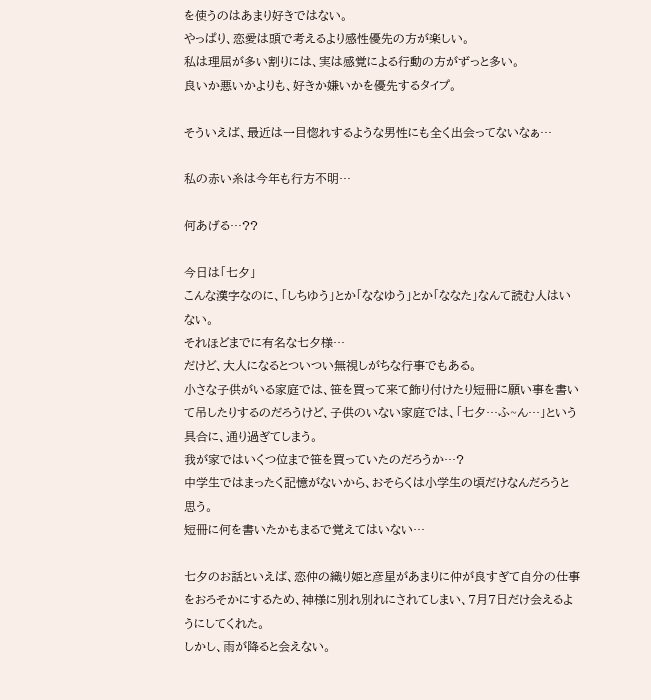を使うのはあまり好きではない。
やっぱり、恋愛は頭で考えるより感性優先の方が楽しい。
私は理屈が多い割りには、実は感覚による行動の方がずっと多い。
良いか悪いかよりも、好きか嫌いかを優先するタイプ。

そういえば、最近は一目惚れするような男性にも全く出会ってないなぁ…

私の赤い糸は今年も行方不明…

何あげる…??

今日は「七夕」
こんな漢字なのに、「しちゆう」とか「ななゆう」とか「ななた」なんて読む人はいない。
それほどまでに有名な七夕様…
だけど、大人になるとついつい無視しがちな行事でもある。
小さな子供がいる家庭では、笹を買って来て飾り付けたり短冊に願い事を書いて吊したりするのだろうけど、子供のいない家庭では、「七夕…ふ~ん…」という具合に、通り過ぎてしまう。
我が家ではいくつ位まで笹を買っていたのだろうか…?
中学生ではまったく記憶がないから、おそらくは小学生の頃だけなんだろうと思う。
短冊に何を書いたかもまるで覚えてはいない…

七夕のお話といえば、恋仲の織り姫と彦星があまりに仲が良すぎて自分の仕事をおろそかにするため、神様に別れ別れにされてしまい、7月7日だけ会えるようにしてくれた。
しかし、雨が降ると会えない。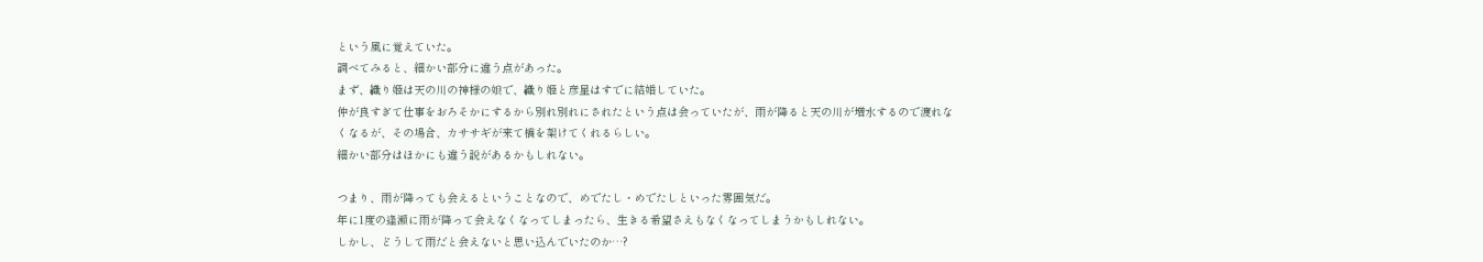という風に覚えていた。
調べてみると、細かい部分に違う点があった。
まず、織り姫は天の川の神様の娘で、織り姫と彦星はすでに結婚していた。
仲が良すぎて仕事をおろそかにするから別れ別れにされたという点は会っていたが、雨が降ると天の川が増水するので渡れなくなるが、その場合、カササギが来て橋を架けてくれるらしい。
細かい部分はほかにも違う説があるかもしれない。

つまり、雨が降っても会えるということなので、めでたし・めでたしといった雰囲気だ。
年に1度の逢瀬に雨が降って会えなくなってしまったら、生きる希望さえもなくなってしまうかもしれない。
しかし、どうして雨だと会えないと思い込んでいたのか…?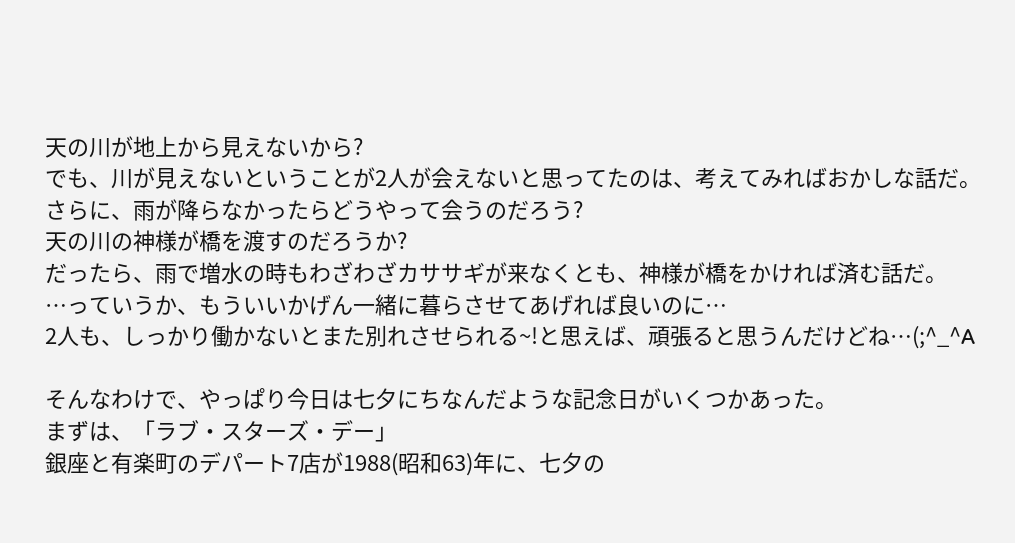天の川が地上から見えないから?
でも、川が見えないということが2人が会えないと思ってたのは、考えてみればおかしな話だ。
さらに、雨が降らなかったらどうやって会うのだろう?
天の川の神様が橋を渡すのだろうか?
だったら、雨で増水の時もわざわざカササギが来なくとも、神様が橋をかければ済む話だ。
…っていうか、もういいかげん一緒に暮らさせてあげれば良いのに…
2人も、しっかり働かないとまた別れさせられる~!と思えば、頑張ると思うんだけどね…(;^_^A

そんなわけで、やっぱり今日は七夕にちなんだような記念日がいくつかあった。
まずは、「ラブ・スターズ・デー」
銀座と有楽町のデパート7店が1988(昭和63)年に、七夕の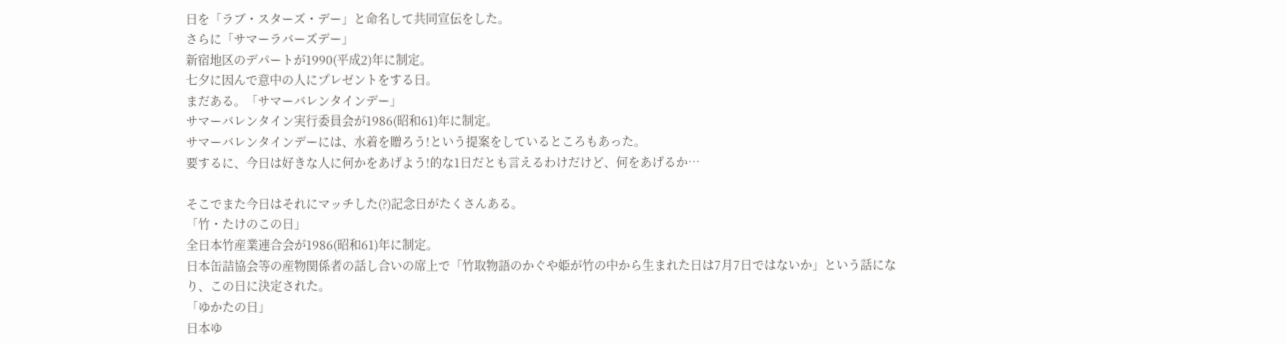日を「ラブ・スターズ・デー」と命名して共同宣伝をした。
さらに「サマーラバーズデー」
新宿地区のデパートが1990(平成2)年に制定。
七夕に因んで意中の人にプレゼントをする日。
まだある。「サマーバレンタインデー」
サマーバレンタイン実行委員会が1986(昭和61)年に制定。
サマーバレンタインデーには、水着を贈ろう!という提案をしているところもあった。
要するに、今日は好きな人に何かをあげよう!的な1日だとも言えるわけだけど、何をあげるか…

そこでまた今日はそれにマッチした(?)記念日がたくさんある。
「竹・たけのこの日」
全日本竹産業連合会が1986(昭和61)年に制定。
日本缶詰協会等の産物関係者の話し合いの席上で「竹取物語のかぐや姫が竹の中から生まれた日は7月7日ではないか」という話になり、この日に決定された。
「ゆかたの日」
日本ゆ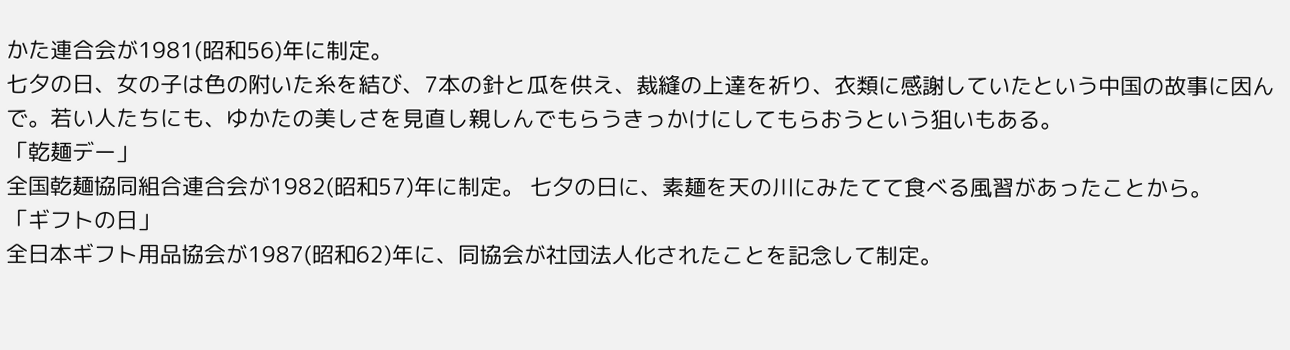かた連合会が1981(昭和56)年に制定。
七夕の日、女の子は色の附いた糸を結び、7本の針と瓜を供え、裁縫の上達を祈り、衣類に感謝していたという中国の故事に因んで。若い人たちにも、ゆかたの美しさを見直し親しんでもらうきっかけにしてもらおうという狙いもある。
「乾麺デー」
全国乾麺協同組合連合会が1982(昭和57)年に制定。 七夕の日に、素麺を天の川にみたてて食べる風習があったことから。
「ギフトの日」
全日本ギフト用品協会が1987(昭和62)年に、同協会が社団法人化されたことを記念して制定。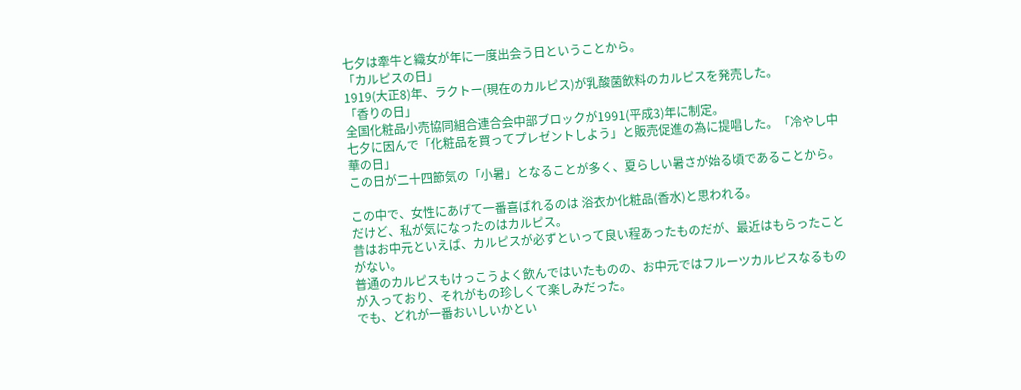七夕は牽牛と織女が年に一度出会う日ということから。
「カルピスの日」
1919(大正8)年、ラクトー(現在のカルピス)が乳酸菌飲料のカルピスを発売した。
「香りの日」
全国化粧品小売協同組合連合会中部ブロックが1991(平成3)年に制定。
七夕に因んで「化粧品を買ってプレゼントしよう」と販売促進の為に提唱した。「冷やし中華の日」
この日が二十四節気の「小暑」となることが多く、夏らしい暑さが始る頃であることから。

この中で、女性にあげて一番喜ばれるのは 浴衣か化粧品(香水)と思われる。
だけど、私が気になったのはカルピス。
昔はお中元といえば、カルピスが必ずといって良い程あったものだが、最近はもらったことがない。
普通のカルピスもけっこうよく飲んではいたものの、お中元ではフルーツカルピスなるものが入っており、それがもの珍しくて楽しみだった。
でも、どれが一番おいしいかとい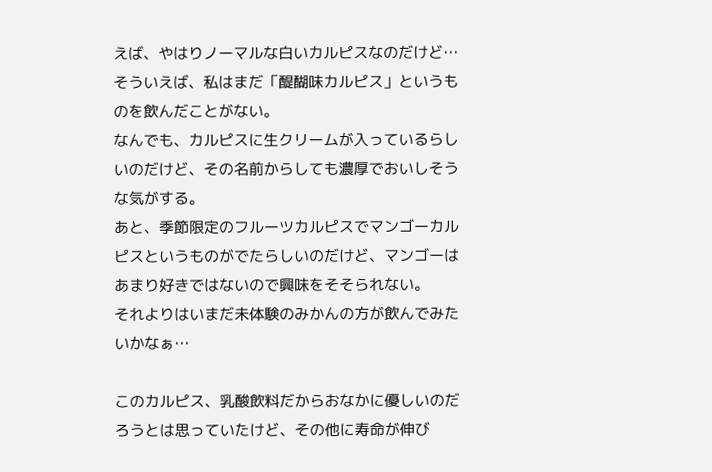えば、やはりノーマルな白いカルピスなのだけど…
そういえば、私はまだ「醍醐味カルピス」というものを飲んだことがない。
なんでも、カルピスに生クリームが入っているらしいのだけど、その名前からしても濃厚でおいしそうな気がする。
あと、季節限定のフルーツカルピスでマンゴーカルピスというものがでたらしいのだけど、マンゴーはあまり好きではないので興味をそそられない。
それよりはいまだ未体験のみかんの方が飲んでみたいかなぁ…

このカルピス、乳酸飲料だからおなかに優しいのだろうとは思っていたけど、その他に寿命が伸び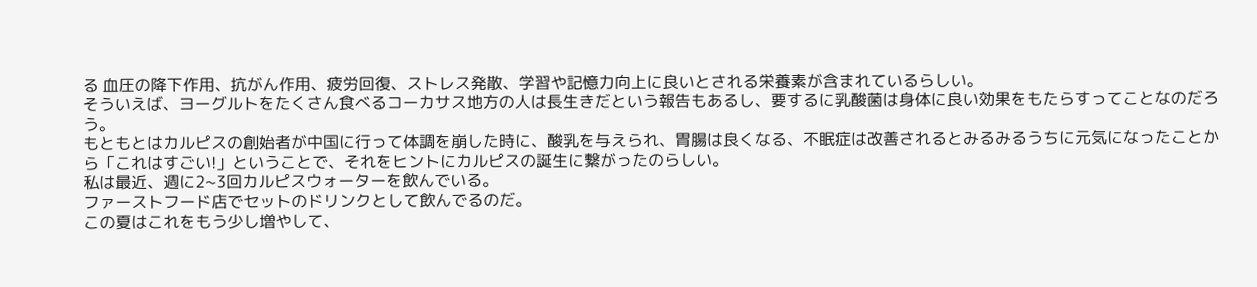る 血圧の降下作用、抗がん作用、疲労回復、ストレス発散、学習や記憶力向上に良いとされる栄養素が含まれているらしい。
そういえば、ヨーグルトをたくさん食べるコーカサス地方の人は長生きだという報告もあるし、要するに乳酸菌は身体に良い効果をもたらすってことなのだろう。
もともとはカルピスの創始者が中国に行って体調を崩した時に、酸乳を与えられ、胃腸は良くなる、不眠症は改善されるとみるみるうちに元気になったことから「これはすごい!」ということで、それをヒントにカルピスの誕生に繋がったのらしい。
私は最近、週に2~3回カルピスウォーターを飲んでいる。
ファーストフード店でセットのドリンクとして飲んでるのだ。
この夏はこれをもう少し増やして、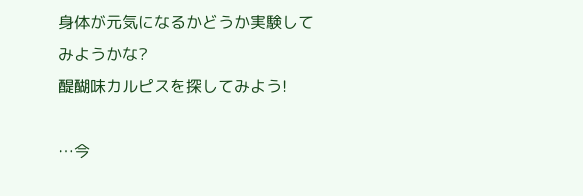身体が元気になるかどうか実験してみようかな?
醍醐味カルピスを探してみよう!

…今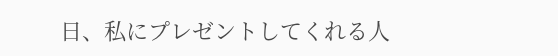日、私にプレゼントしてくれる人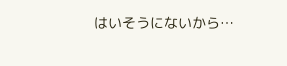はいそうにないから…